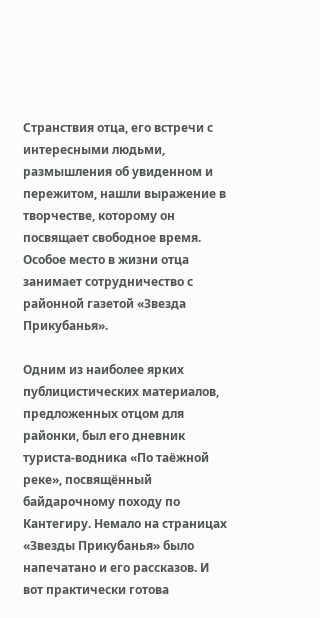Странствия отца, его встречи с интересными людьми, размышления об увиденном и пережитом, нашли выражение в творчестве, которому он посвящает свободное время. Особое место в жизни отца занимает сотрудничество с районной газетой «Звезда Прикубанья».

Одним из наиболее ярких публицистических материалов, предложенных отцом для районки, был его дневник туриста-водника «По таёжной реке», посвящённый байдарочному походу по Кантегиру. Немало на страницах «Звезды Прикубанья» было напечатано и его рассказов. И вот практически готова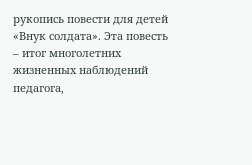рукопись повести для детей «Внук солдата». Эта повесть – итог многолетних жизненных наблюдений педагога,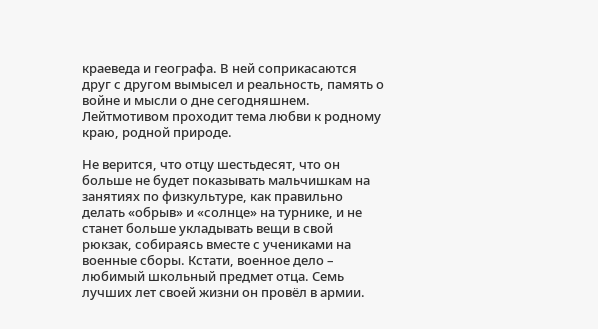краеведа и географа. В ней соприкасаются друг с другом вымысел и реальность, память о войне и мысли о дне сегодняшнем. Лейтмотивом проходит тема любви к родному краю, родной природе.

Не верится, что отцу шестьдесят, что он больше не будет показывать мальчишкам на занятиях по физкультуре, как правильно делать «обрыв» и «солнце» на турнике, и не станет больше укладывать вещи в свой рюкзак, собираясь вместе с учениками на военные сборы. Кстати, военное дело – любимый школьный предмет отца. Семь лучших лет своей жизни он провёл в армии.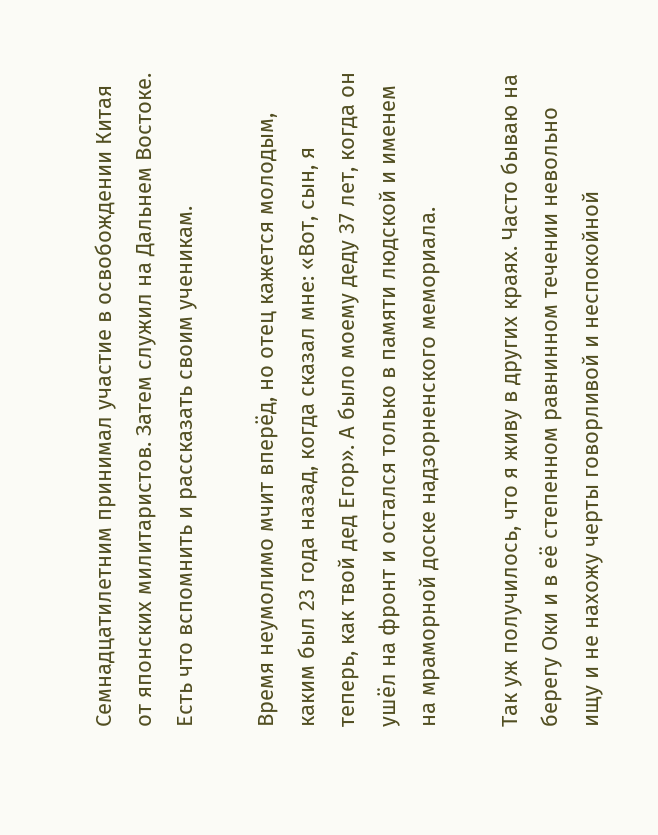Семнадцатилетним принимал участие в освобождении Китая от японских милитаристов. Затем служил на Дальнем Востоке. Есть что вспомнить и рассказать своим ученикам.

Время неумолимо мчит вперёд, но отец кажется молодым, каким был 23 года назад, когда сказал мне: «Вот, сын, я теперь, как твой дед Егор». А было моему деду 37 лет, когда он ушёл на фронт и остался только в памяти людской и именем на мраморной доске надзорненского мемориала.

Так уж получилось, что я живу в других краях. Часто бываю на берегу Оки и в её степенном равнинном течении невольно ищу и не нахожу черты говорливой и неспокойной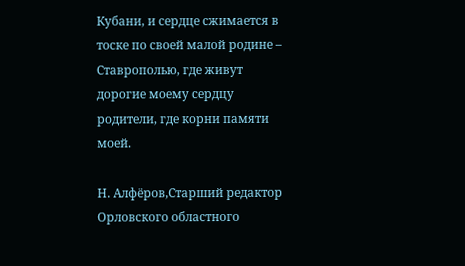Кубани, и сердце сжимается в тоске по своей малой родине – Ставрополью, где живут дорогие моему сердцу родители, где корни памяти моей.

Н. Алфёров,Старший редактор Орловского областного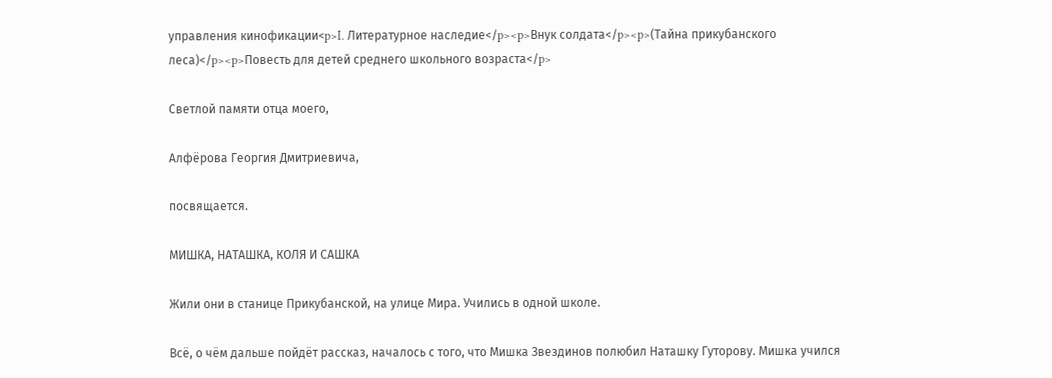управления кинофикации<p>I. Литературное наследие</p><p>Внук солдата</p><p>(Тайна прикубанского леса)</p><p>Повесть для детей среднего школьного возраста</p>

Светлой памяти отца моего,

Алфёрова Георгия Дмитриевича,

посвящается.

МИШКА, НАТАШКА, КОЛЯ И САШКА

Жили они в станице Прикубанской, на улице Мира. Учились в одной школе.

Всё, о чём дальше пойдёт рассказ, началось с того, что Мишка Звездинов полюбил Наташку Гуторову. Мишка учился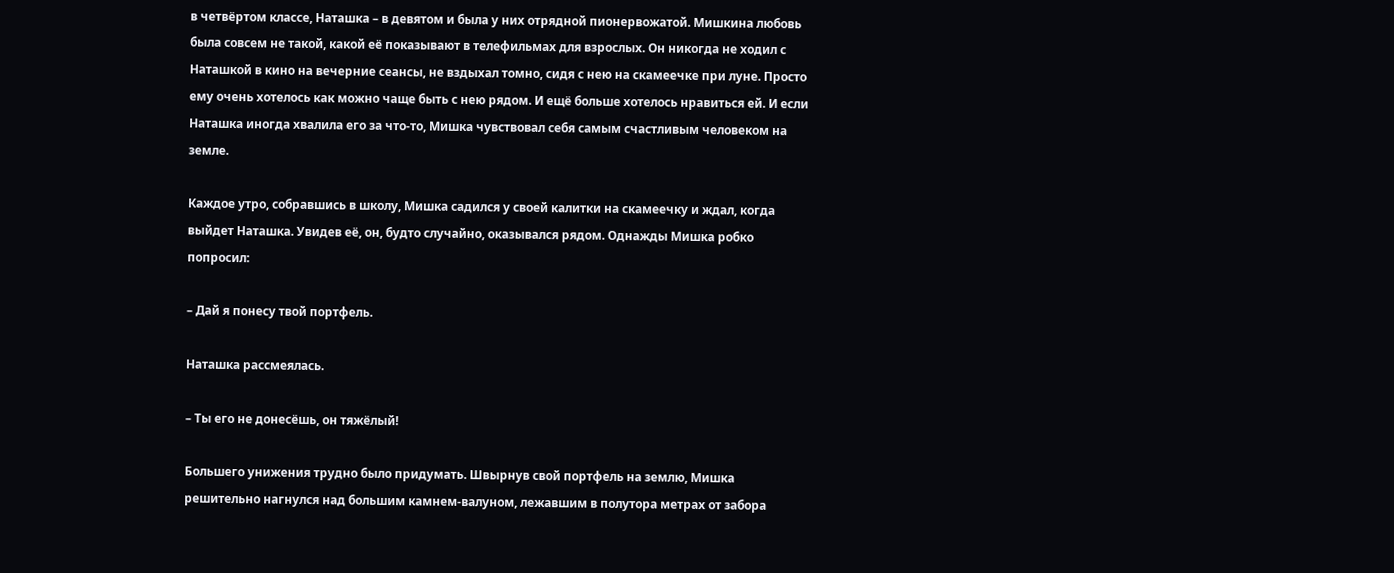в четвёртом классе, Наташка – в девятом и была у них отрядной пионервожатой. Мишкина любовь была совсем не такой, какой её показывают в телефильмах для взрослых. Он никогда не ходил с Наташкой в кино на вечерние сеансы, не вздыхал томно, сидя с нею на скамеечке при луне. Просто ему очень хотелось как можно чаще быть с нею рядом. И ещё больше хотелось нравиться ей. И если Наташка иногда хвалила его за что-то, Мишка чувствовал себя самым счастливым человеком на земле.

Каждое утро, собравшись в школу, Мишка садился у своей калитки на скамеечку и ждал, когда выйдет Наташка. Увидев её, он, будто случайно, оказывался рядом. Однажды Мишка робко попросил:

– Дай я понесу твой портфель.

Наташка рассмеялась.

– Ты его не донесёшь, он тяжёлый!

Большего унижения трудно было придумать. Швырнув свой портфель на землю, Мишка решительно нагнулся над большим камнем-валуном, лежавшим в полутора метрах от забора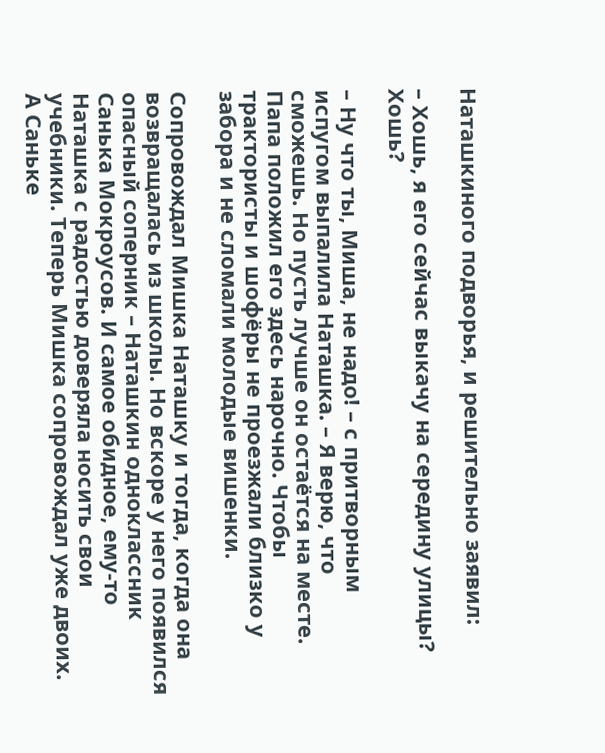Наташкиного подворья, и решительно заявил:

– Хошь, я его сейчас выкачу на середину улицы? Хошь?

– Ну что ты, Миша, не надо! – с притворным испугом выпалила Наташка. – Я верю, что сможешь. Но пусть лучше он остаётся на месте. Папа положил его здесь нарочно. Чтобы трактористы и шофёры не проезжали близко у забора и не сломали молодые вишенки.

Сопровождал Мишка Наташку и тогда, когда она возвращалась из школы. Но вскоре у него появился опасный соперник – Наташкин одноклассник Санька Мокроусов. И самое обидное, ему-то Наташка с радостью доверяла носить свои учебники. Теперь Мишка сопровождал уже двоих. А Саньке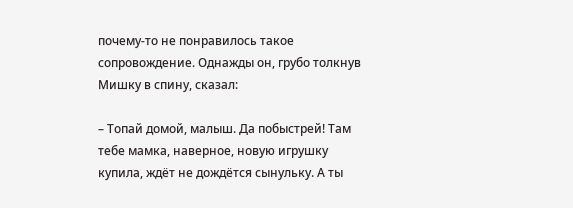почему-то не понравилось такое сопровождение. Однажды он, грубо толкнув Мишку в спину, сказал:

– Топай домой, малыш. Да побыстрей! Там тебе мамка, наверное, новую игрушку купила, ждёт не дождётся сынульку. А ты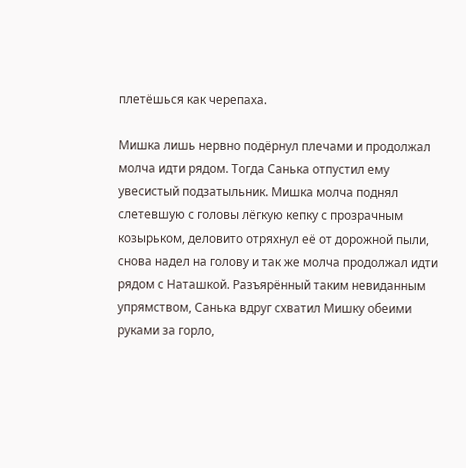плетёшься как черепаха.

Мишка лишь нервно подёрнул плечами и продолжал молча идти рядом. Тогда Санька отпустил ему увесистый подзатыльник. Мишка молча поднял слетевшую с головы лёгкую кепку с прозрачным козырьком, деловито отряхнул её от дорожной пыли, снова надел на голову и так же молча продолжал идти рядом с Наташкой. Разъярённый таким невиданным упрямством, Санька вдруг схватил Мишку обеими руками за горло,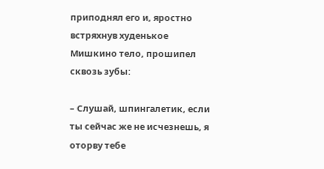приподнял его и, яростно встряхнув худенькое Мишкино тело, прошипел сквозь зубы:

– Слушай, шпингалетик, если ты сейчас же не исчезнешь, я оторву тебе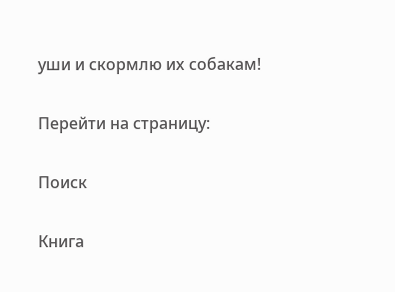уши и скормлю их собакам!

Перейти на страницу:

Поиск

Книга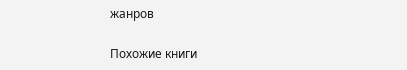жанров

Похожие книги